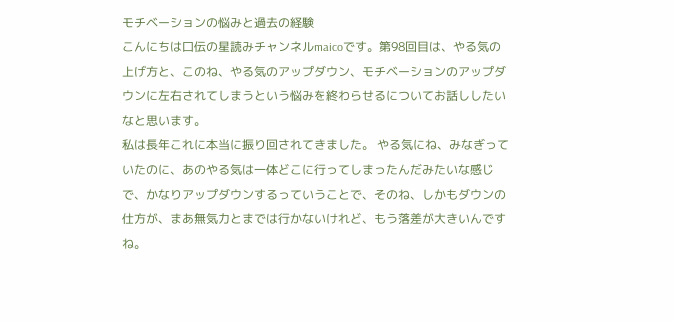モチベーションの悩みと過去の経験
こんにちは口伝の星読みチャンネルmaicoです。第98回目は、やる気の上げ方と、このね、やる気のアップダウン、モチベーションのアップダウンに左右されてしまうという悩みを終わらせるについてお話ししたいなと思います。
私は長年これに本当に振り回されてきました。 やる気にね、みなぎっていたのに、あのやる気は一体どこに行ってしまったんだみたいな感じで、かなりアップダウンするっていうことで、そのね、しかもダウンの仕方が、まあ無気力とまでは行かないけれど、もう落差が大きいんですね。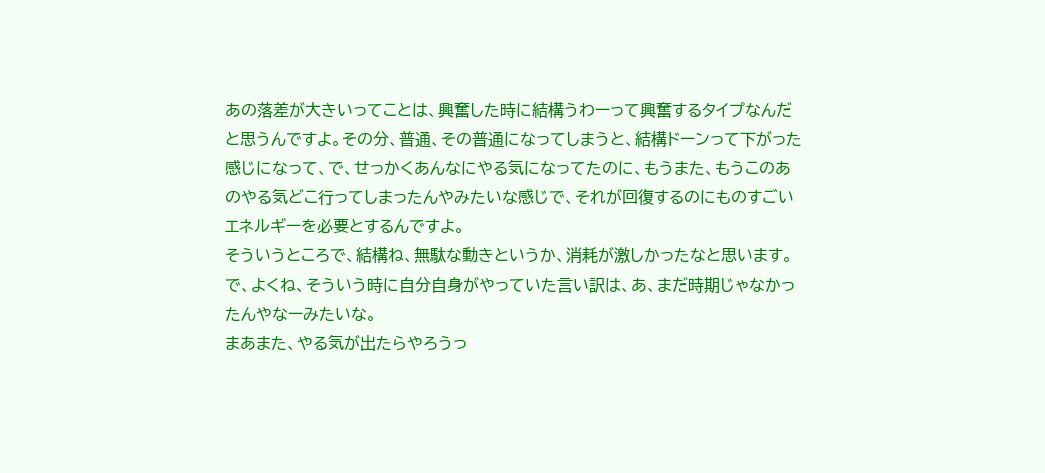あの落差が大きいってことは、興奮した時に結構うわーって興奮するタイプなんだと思うんですよ。その分、普通、その普通になってしまうと、結構ドーンって下がった感じになって、で、せっかくあんなにやる気になってたのに、もうまた、もうこのあのやる気どこ行ってしまったんやみたいな感じで、それが回復するのにものすごいエネルギーを必要とするんですよ。
そういうところで、結構ね、無駄な動きというか、消耗が激しかったなと思います。で、よくね、そういう時に自分自身がやっていた言い訳は、あ、まだ時期じゃなかったんやなーみたいな。
まあまた、やる気が出たらやろうっ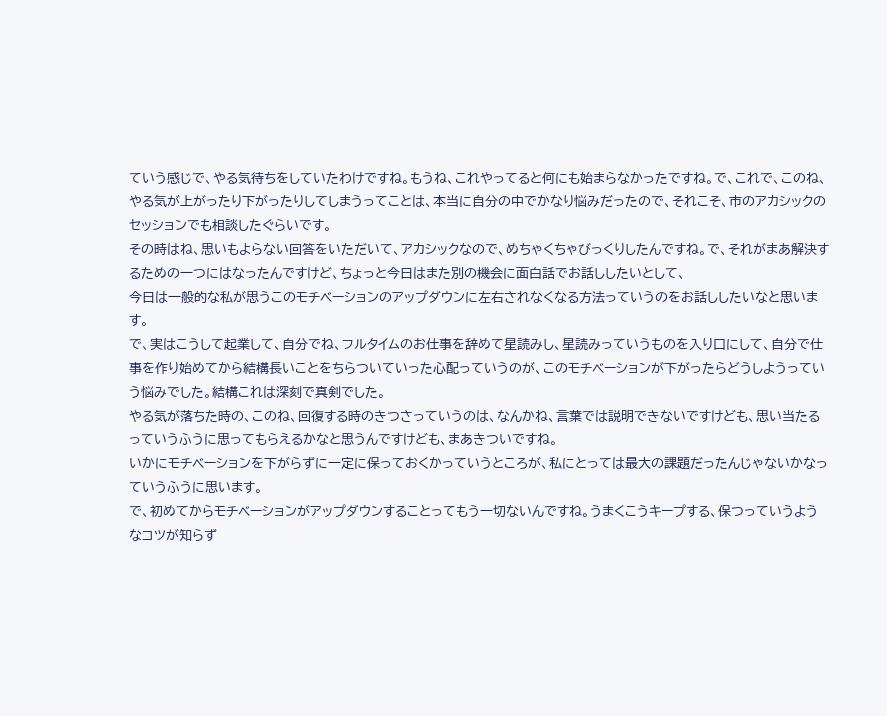ていう感じで、やる気待ちをしていたわけですね。もうね、これやってると何にも始まらなかったですね。で、これで、このね、やる気が上がったり下がったりしてしまうってことは、本当に自分の中でかなり悩みだったので、それこそ、市のアカシックのセッションでも相談したぐらいです。
その時はね、思いもよらない回答をいただいて、アカシックなので、めちゃくちゃびっくりしたんですね。で、それがまあ解決するための一つにはなったんですけど、ちょっと今日はまた別の機会に面白話でお話ししたいとして、
今日は一般的な私が思うこのモチベーションのアップダウンに左右されなくなる方法っていうのをお話ししたいなと思います。
で、実はこうして起業して、自分でね、フルタイムのお仕事を辞めて星読みし、星読みっていうものを入り口にして、自分で仕事を作り始めてから結構長いことをちらついていった心配っていうのが、このモチベーションが下がったらどうしようっていう悩みでした。結構これは深刻で真剣でした。
やる気が落ちた時の、このね、回復する時のきつさっていうのは、なんかね、言葉では説明できないですけども、思い当たるっていうふうに思ってもらえるかなと思うんですけども、まあきついですね。
いかにモチベーションを下がらずに一定に保っておくかっていうところが、私にとっては最大の課題だったんじゃないかなっていうふうに思います。
で、初めてからモチベーションがアップダウンすることってもう一切ないんですね。うまくこうキープする、保つっていうようなコツが知らず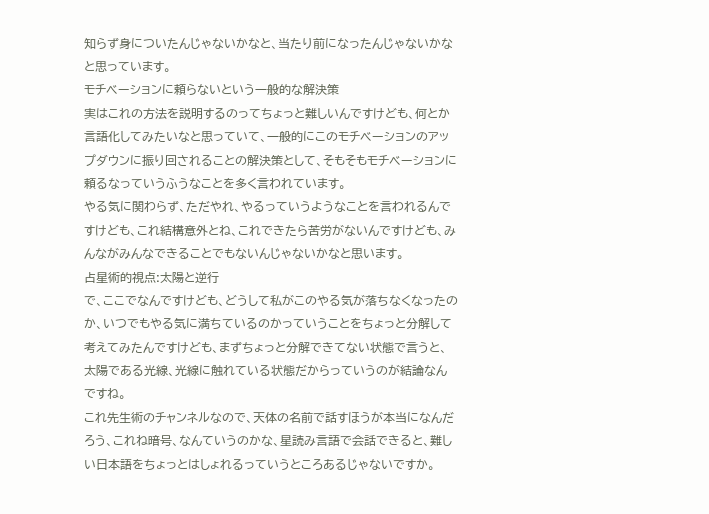知らず身についたんじゃないかなと、当たり前になったんじゃないかなと思っています。
モチベーションに頼らないという一般的な解決策
実はこれの方法を説明するのってちょっと難しいんですけども、何とか言語化してみたいなと思っていて、一般的にこのモチベーションのアップダウンに振り回されることの解決策として、そもそもモチベーションに頼るなっていうふうなことを多く言われています。
やる気に関わらず、ただやれ、やるっていうようなことを言われるんですけども、これ結構意外とね、これできたら苦労がないんですけども、みんながみんなできることでもないんじゃないかなと思います。
占星術的視点:太陽と逆行
で、ここでなんですけども、どうして私がこのやる気が落ちなくなったのか、いつでもやる気に満ちているのかっていうことをちょっと分解して考えてみたんですけども、まずちょっと分解できてない状態で言うと、太陽である光線、光線に触れている状態だからっていうのが結論なんですね。
これ先生術のチャンネルなので、天体の名前で話すほうが本当になんだろう、これね暗号、なんていうのかな、星読み言語で会話できると、難しい日本語をちょっとはしょれるっていうところあるじゃないですか。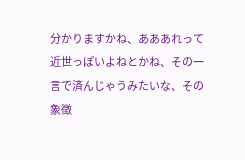分かりますかね、あああれって近世っぽいよねとかね、その一言で済んじゃうみたいな、その象徴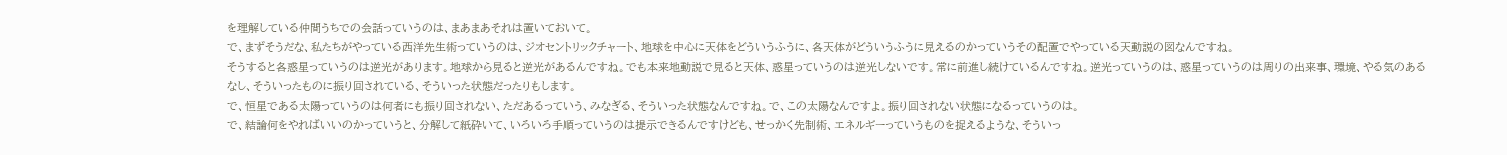を理解している仲間うちでの会話っていうのは、まあまあそれは置いておいて。
で、まずそうだな、私たちがやっている西洋先生術っていうのは、ジオセントリックチャート、地球を中心に天体をどういうふうに、各天体がどういうふうに見えるのかっていうその配置でやっている天動説の図なんですね。
そうすると各惑星っていうのは逆光があります。地球から見ると逆光があるんですね。でも本来地動説で見ると天体、惑星っていうのは逆光しないです。常に前進し続けているんですね。逆光っていうのは、惑星っていうのは周りの出来事、環境、やる気のあるなし、そういったものに振り回されている、そういった状態だったりもします。
で、恒星である太陽っていうのは何者にも振り回されない、ただあるっていう、みなぎる、そういった状態なんですね。で、この太陽なんですよ。振り回されない状態になるっていうのは。
で、結論何をやればいいのかっていうと、分解して紙砕いて、いろいろ手順っていうのは提示できるんですけども、せっかく先制術、エネルギーっていうものを捉えるような、そういっ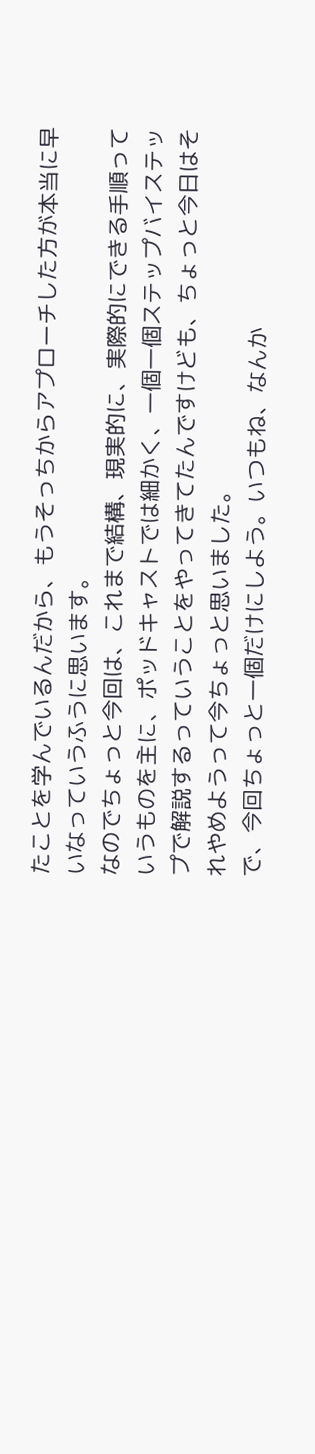たことを学んでいるんだから、もうそっちからアプローチした方が本当に早いなっていうふうに思います。
なのでちょっと今回は、これまで結構、現実的に、実際的にできる手順っていうものを主に、ポッドキャストでは細かく、一個一個ステップバイステップで解説するっていうことをやってきてたんですけども、ちょっと今日はそれやめようって今ちょっと思いました。
で、今回ちょっと一個だけにしよう。いつもね、なんか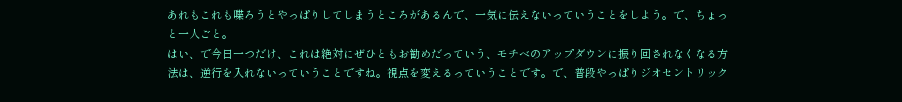あれもこれも喋ろうとやっぱりしてしまうところがあるんで、一気に伝えないっていうことをしよう。で、ちょっと一人ごと。
はい、で今日一つだけ、これは絶対にぜひともお勧めだっていう、モチベのアップダウンに振り回されなくなる方法は、逆行を入れないっていうことですね。視点を変えるっていうことです。で、普段やっぱりジオセントリック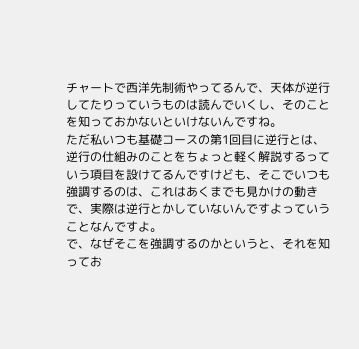チャートで西洋先制術やってるんで、天体が逆行してたりっていうものは読んでいくし、そのことを知っておかないといけないんですね。
ただ私いつも基礎コースの第1回目に逆行とは、逆行の仕組みのことをちょっと軽く解説するっていう項目を設けてるんですけども、そこでいつも強調するのは、これはあくまでも見かけの動きで、実際は逆行とかしていないんですよっていうことなんですよ。
で、なぜそこを強調するのかというと、それを知ってお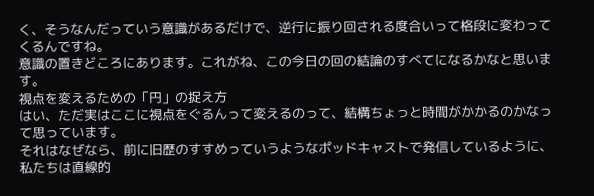く、そうなんだっていう意識があるだけで、逆行に振り回される度合いって格段に変わってくるんですね。
意識の置きどころにあります。これがね、この今日の回の結論のすべてになるかなと思います。
視点を変えるための「円」の捉え方
はい、ただ実はここに視点をぐるんって変えるのって、結構ちょっと時間がかかるのかなって思っています。
それはなぜなら、前に旧歴のすすめっていうようなポッドキャストで発信しているように、私たちは直線的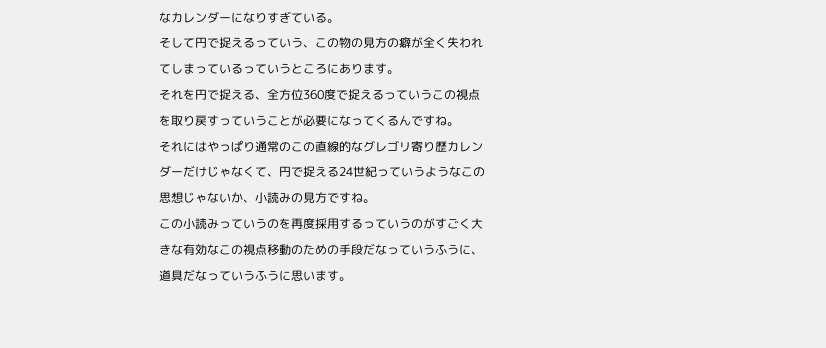なカレンダーになりすぎている。
そして円で捉えるっていう、この物の見方の癖が全く失われてしまっているっていうところにあります。
それを円で捉える、全方位360度で捉えるっていうこの視点を取り戻すっていうことが必要になってくるんですね。
それにはやっぱり通常のこの直線的なグレゴリ寄り歴カレンダーだけじゃなくて、円で捉える24世紀っていうようなこの思想じゃないか、小読みの見方ですね。
この小読みっていうのを再度採用するっていうのがすごく大きな有効なこの視点移動のための手段だなっていうふうに、道具だなっていうふうに思います。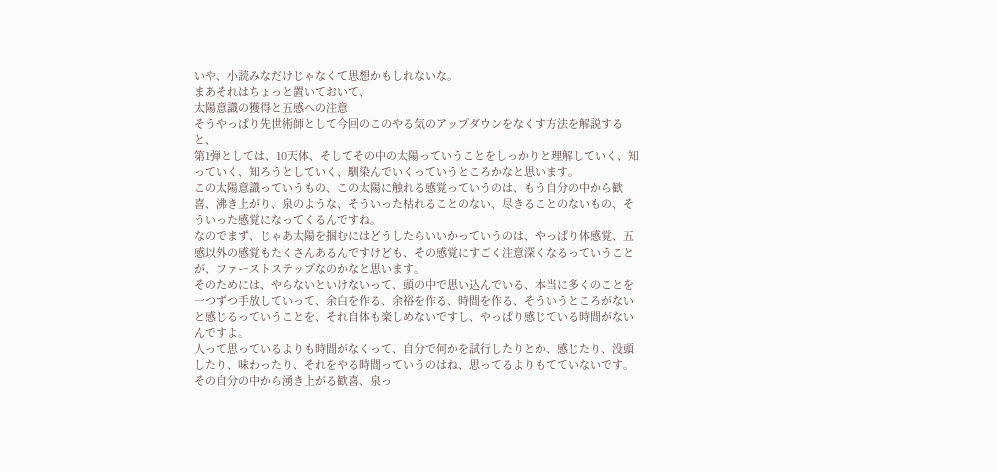いや、小読みなだけじゃなくて思想かもしれないな。
まあそれはちょっと置いておいて、
太陽意識の獲得と五感への注意
そうやっぱり先世術師として今回のこのやる気のアップダウンをなくす方法を解説すると、
第1弾としては、10天体、そしてその中の太陽っていうことをしっかりと理解していく、知っていく、知ろうとしていく、馴染んでいくっていうところかなと思います。
この太陽意識っていうもの、この太陽に触れる感覚っていうのは、もう自分の中から歓喜、沸き上がり、泉のような、そういった枯れることのない、尽きることのないもの、そういった感覚になってくるんですね。
なのでまず、じゃあ太陽を掴むにはどうしたらいいかっていうのは、やっぱり体感覚、五感以外の感覚もたくさんあるんですけども、その感覚にすごく注意深くなるっていうことが、ファーストステップなのかなと思います。
そのためには、やらないといけないって、頭の中で思い込んでいる、本当に多くのことを一つずつ手放していって、余白を作る、余裕を作る、時間を作る、そういうところがないと感じるっていうことを、それ自体も楽しめないですし、やっぱり感じている時間がないんですよ。
人って思っているよりも時間がなくって、自分で何かを試行したりとか、感じたり、没頭したり、味わったり、それをやる時間っていうのはね、思ってるよりもてていないです。
その自分の中から湧き上がる歓喜、泉っ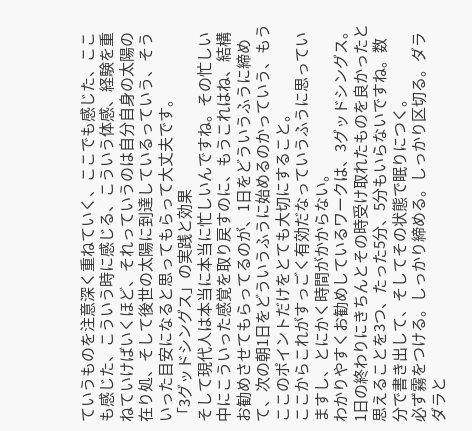ていうものを注意深く重ねていく、ここでも感じた、ここも感じた、こういう時に感じる、こういう体感、経験を重ねていけばいくほど、それっていうのは自分自身の太陽の在り処、そして後世の太陽に到達しているっていう、そういった目安になると思ってもらって大丈夫です。
「3グッドシングス」の実践と効果
そして現代人は本当に本当に忙しいんですね。その忙しい中にこういった感覚を取り戻すのに、もうこれはね、結構お勧めさせてもらってるのが、1日をどういうふうに締めて、次の朝1日をどういうふうに始めるのかっていう、もうここのポイントだけをとても大切にすること。
ここからこれがすっごく有効だなっていうふうに思っていますし、とにかく時間がかからない。
わかりやすくお勧めしているワークは、3グッドシングス。1日の終わりにきちんとその時受け取れたものを良かったと思えることを3つ、たった5分、5分もいらないですね。数分で書き出して、そしてその状態で眠りにつく。
必ず霧をつける。しっかり締める。しっかり区切る。ダラダラと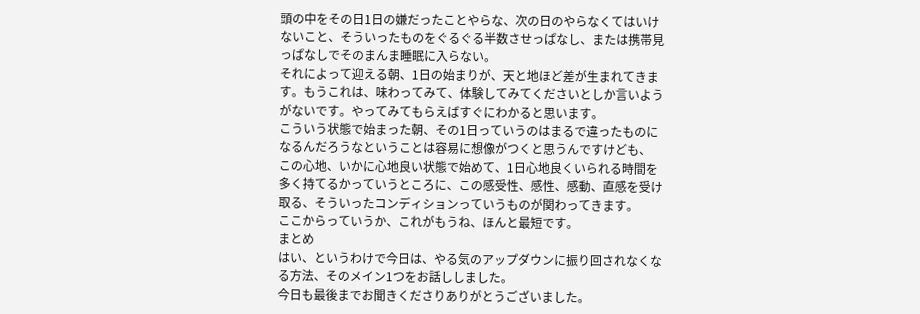頭の中をその日1日の嫌だったことやらな、次の日のやらなくてはいけないこと、そういったものをぐるぐる半数させっぱなし、または携帯見っぱなしでそのまんま睡眠に入らない。
それによって迎える朝、1日の始まりが、天と地ほど差が生まれてきます。もうこれは、味わってみて、体験してみてくださいとしか言いようがないです。やってみてもらえばすぐにわかると思います。
こういう状態で始まった朝、その1日っていうのはまるで違ったものになるんだろうなということは容易に想像がつくと思うんですけども、
この心地、いかに心地良い状態で始めて、1日心地良くいられる時間を多く持てるかっていうところに、この感受性、感性、感動、直感を受け取る、そういったコンディションっていうものが関わってきます。
ここからっていうか、これがもうね、ほんと最短です。
まとめ
はい、というわけで今日は、やる気のアップダウンに振り回されなくなる方法、そのメイン1つをお話ししました。
今日も最後までお聞きくださりありがとうございました。